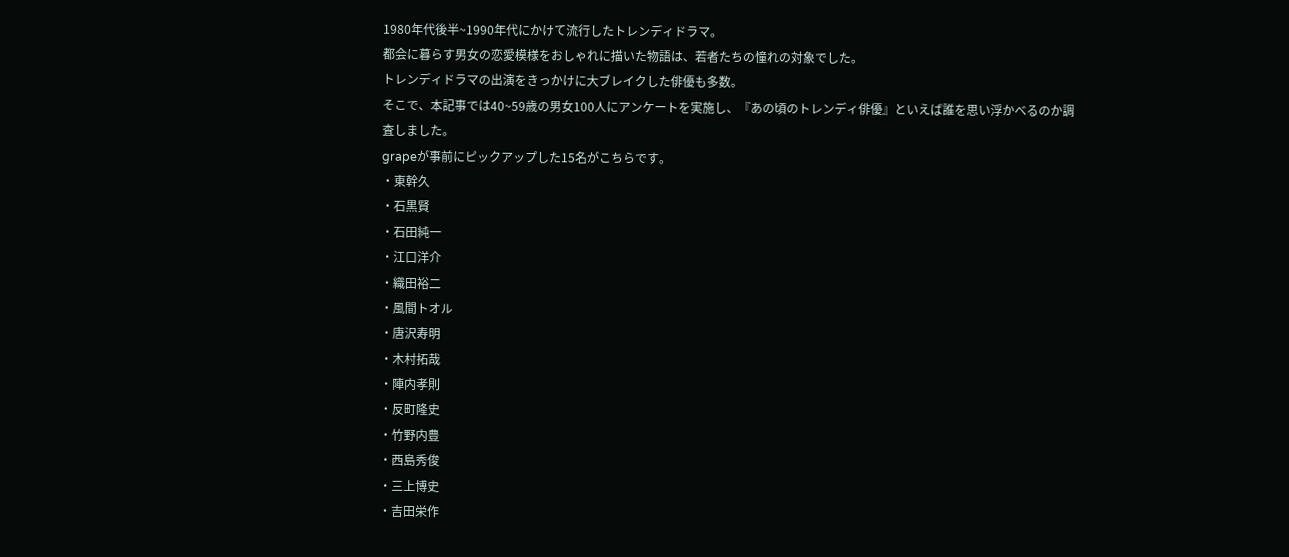1980年代後半~1990年代にかけて流行したトレンディドラマ。
都会に暮らす男女の恋愛模様をおしゃれに描いた物語は、若者たちの憧れの対象でした。
トレンディドラマの出演をきっかけに大ブレイクした俳優も多数。
そこで、本記事では40~59歳の男女100人にアンケートを実施し、『あの頃のトレンディ俳優』といえば誰を思い浮かべるのか調査しました。
grapeが事前にピックアップした15名がこちらです。
・東幹久
・石黒賢
・石田純一
・江口洋介
・織田裕二
・風間トオル
・唐沢寿明
・木村拓哉
・陣内孝則
・反町隆史
・竹野内豊
・西島秀俊
・三上博史
・吉田栄作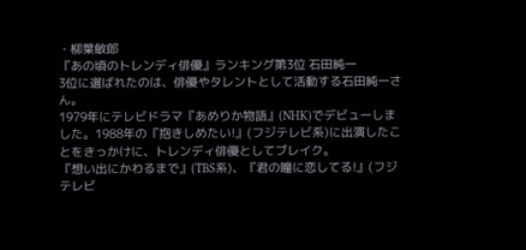・柳葉敏郎
『あの頃のトレンディ俳優』ランキング第3位 石田純一
3位に選ばれたのは、俳優やタレントとして活動する石田純一さん。
1979年にテレビドラマ『あめりか物語』(NHK)でデビューしました。1988年の『抱きしめたい!』(フジテレビ系)に出演したことをきっかけに、トレンディ俳優としてブレイク。
『想い出にかわるまで』(TBS系)、『君の瞳に恋してる!』(フジテレビ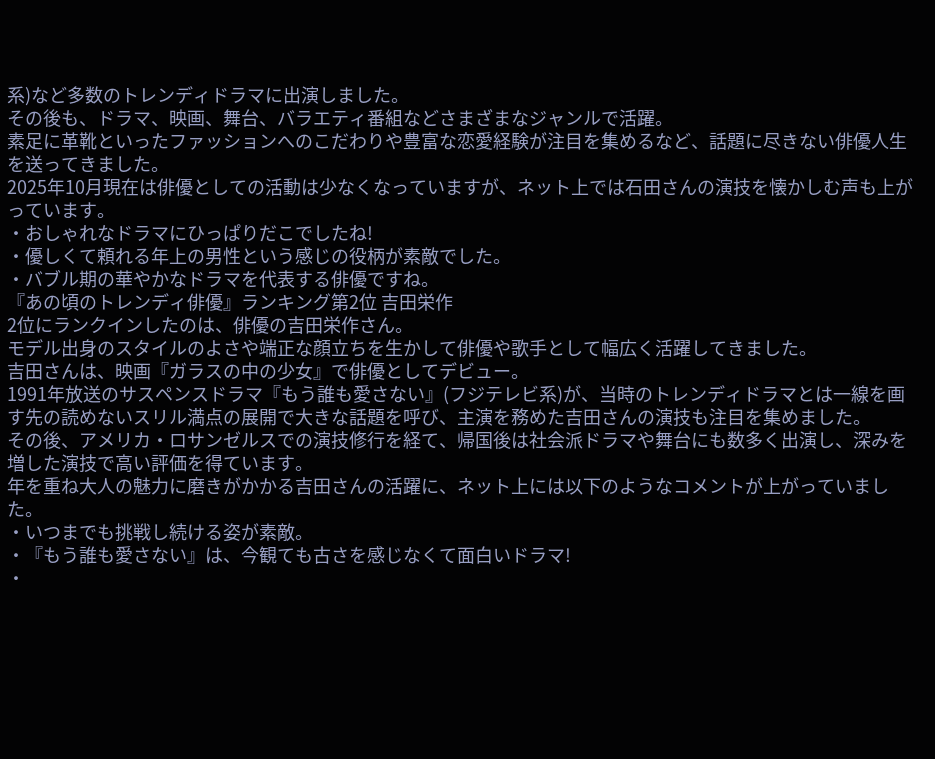系)など多数のトレンディドラマに出演しました。
その後も、ドラマ、映画、舞台、バラエティ番組などさまざまなジャンルで活躍。
素足に革靴といったファッションへのこだわりや豊富な恋愛経験が注目を集めるなど、話題に尽きない俳優人生を送ってきました。
2025年10月現在は俳優としての活動は少なくなっていますが、ネット上では石田さんの演技を懐かしむ声も上がっています。
・おしゃれなドラマにひっぱりだこでしたね!
・優しくて頼れる年上の男性という感じの役柄が素敵でした。
・バブル期の華やかなドラマを代表する俳優ですね。
『あの頃のトレンディ俳優』ランキング第2位 吉田栄作
2位にランクインしたのは、俳優の吉田栄作さん。
モデル出身のスタイルのよさや端正な顔立ちを生かして俳優や歌手として幅広く活躍してきました。
吉田さんは、映画『ガラスの中の少女』で俳優としてデビュー。
1991年放送のサスペンスドラマ『もう誰も愛さない』(フジテレビ系)が、当時のトレンディドラマとは一線を画す先の読めないスリル満点の展開で大きな話題を呼び、主演を務めた吉田さんの演技も注目を集めました。
その後、アメリカ・ロサンゼルスでの演技修行を経て、帰国後は社会派ドラマや舞台にも数多く出演し、深みを増した演技で高い評価を得ています。
年を重ね大人の魅力に磨きがかかる吉田さんの活躍に、ネット上には以下のようなコメントが上がっていました。
・いつまでも挑戦し続ける姿が素敵。
・『もう誰も愛さない』は、今観ても古さを感じなくて面白いドラマ!
・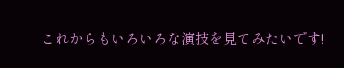これからもいろいろな演技を見てみたいです!